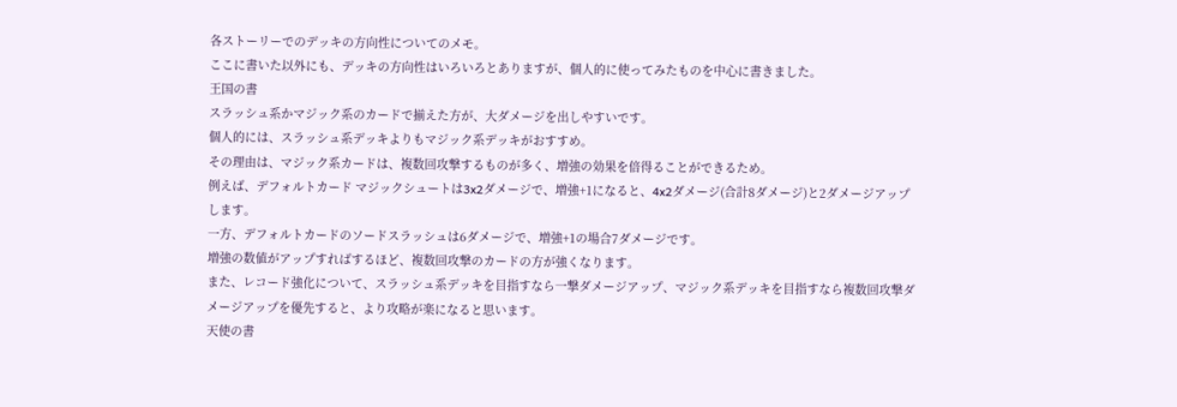各ストーリーでのデッキの方向性についてのメモ。
ここに書いた以外にも、デッキの方向性はいろいろとありますが、個人的に使ってみたものを中心に書きました。
王国の書
スラッシュ系かマジック系のカードで揃えた方が、大ダメージを出しやすいです。
個人的には、スラッシュ系デッキよりもマジック系デッキがおすすめ。
その理由は、マジック系カードは、複数回攻撃するものが多く、増強の効果を倍得ることができるため。
例えば、デフォルトカード マジックシュートは3x2ダメージで、増強+1になると、4x2ダメージ(合計8ダメージ)と2ダメージアップします。
一方、デフォルトカードのソードスラッシュは6ダメージで、増強+1の場合7ダメージです。
増強の数値がアップすればするほど、複数回攻撃のカードの方が強くなります。
また、レコード強化について、スラッシュ系デッキを目指すなら一撃ダメージアップ、マジック系デッキを目指すなら複数回攻撃ダメージアップを優先すると、より攻略が楽になると思います。
天使の書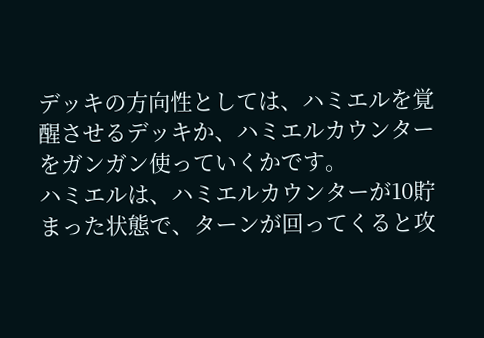デッキの方向性としては、ハミエルを覚醒させるデッキか、ハミエルカウンターをガンガン使っていくかです。
ハミエルは、ハミエルカウンターが10貯まった状態で、ターンが回ってくると攻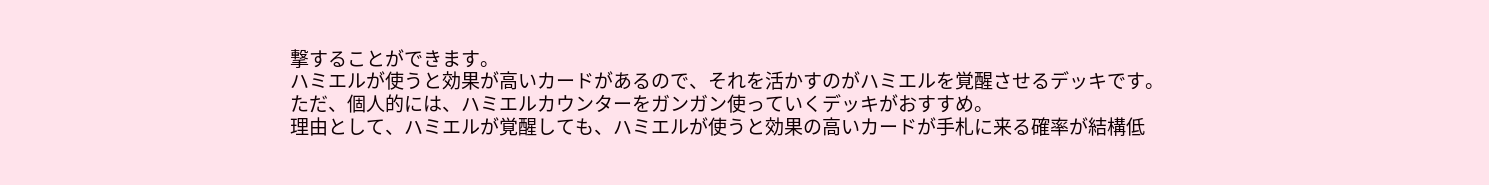撃することができます。
ハミエルが使うと効果が高いカードがあるので、それを活かすのがハミエルを覚醒させるデッキです。
ただ、個人的には、ハミエルカウンターをガンガン使っていくデッキがおすすめ。
理由として、ハミエルが覚醒しても、ハミエルが使うと効果の高いカードが手札に来る確率が結構低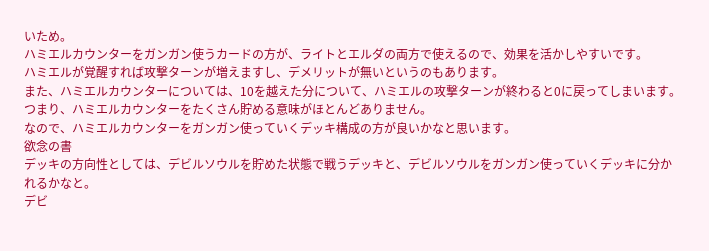いため。
ハミエルカウンターをガンガン使うカードの方が、ライトとエルダの両方で使えるので、効果を活かしやすいです。
ハミエルが覚醒すれば攻撃ターンが増えますし、デメリットが無いというのもあります。
また、ハミエルカウンターについては、10を越えた分について、ハミエルの攻撃ターンが終わると0に戻ってしまいます。
つまり、ハミエルカウンターをたくさん貯める意味がほとんどありません。
なので、ハミエルカウンターをガンガン使っていくデッキ構成の方が良いかなと思います。
欲念の書
デッキの方向性としては、デビルソウルを貯めた状態で戦うデッキと、デビルソウルをガンガン使っていくデッキに分かれるかなと。
デビ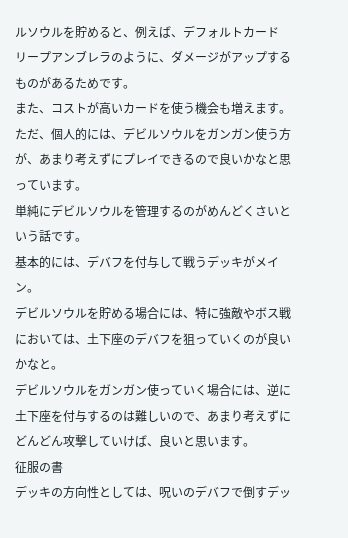ルソウルを貯めると、例えば、デフォルトカード リープアンブレラのように、ダメージがアップするものがあるためです。
また、コストが高いカードを使う機会も増えます。
ただ、個人的には、デビルソウルをガンガン使う方が、あまり考えずにプレイできるので良いかなと思っています。
単純にデビルソウルを管理するのがめんどくさいという話です。
基本的には、デバフを付与して戦うデッキがメイン。
デビルソウルを貯める場合には、特に強敵やボス戦においては、土下座のデバフを狙っていくのが良いかなと。
デビルソウルをガンガン使っていく場合には、逆に土下座を付与するのは難しいので、あまり考えずにどんどん攻撃していけば、良いと思います。
征服の書
デッキの方向性としては、呪いのデバフで倒すデッ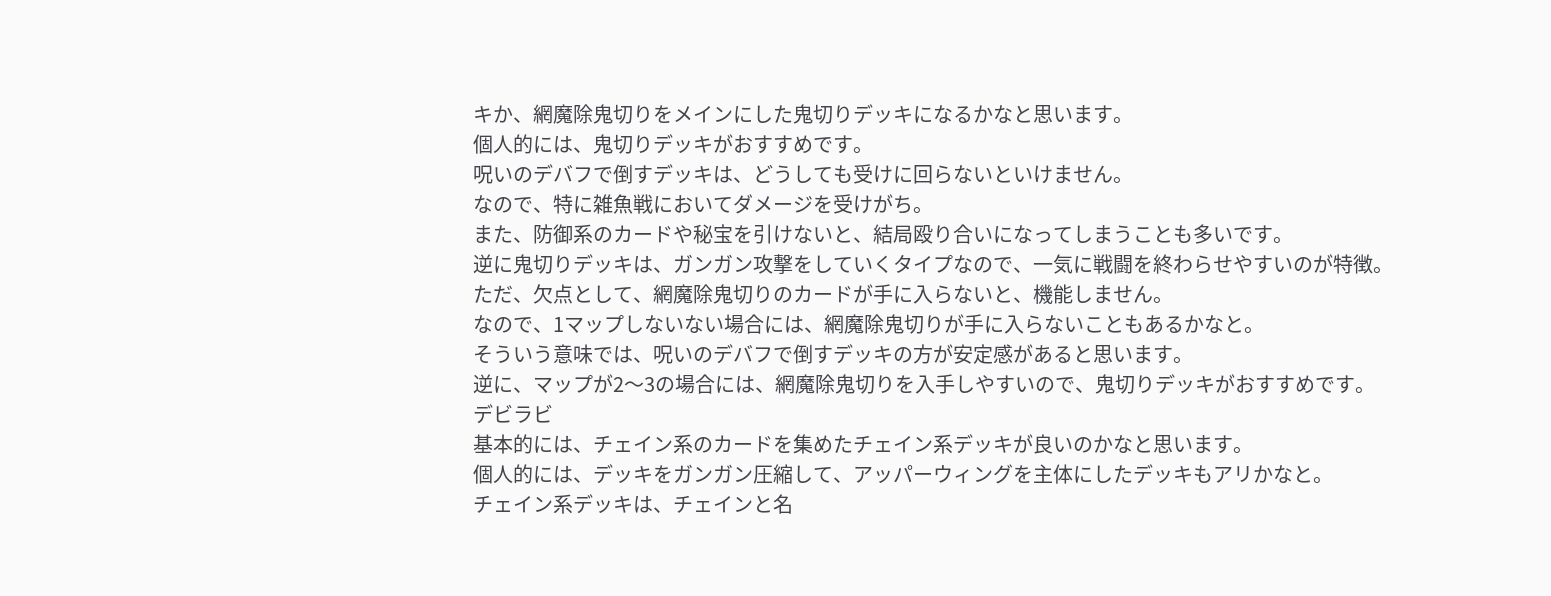キか、網魔除鬼切りをメインにした鬼切りデッキになるかなと思います。
個人的には、鬼切りデッキがおすすめです。
呪いのデバフで倒すデッキは、どうしても受けに回らないといけません。
なので、特に雑魚戦においてダメージを受けがち。
また、防御系のカードや秘宝を引けないと、結局殴り合いになってしまうことも多いです。
逆に鬼切りデッキは、ガンガン攻撃をしていくタイプなので、一気に戦闘を終わらせやすいのが特徴。
ただ、欠点として、網魔除鬼切りのカードが手に入らないと、機能しません。
なので、1マップしないない場合には、網魔除鬼切りが手に入らないこともあるかなと。
そういう意味では、呪いのデバフで倒すデッキの方が安定感があると思います。
逆に、マップが2〜3の場合には、網魔除鬼切りを入手しやすいので、鬼切りデッキがおすすめです。
デビラビ
基本的には、チェイン系のカードを集めたチェイン系デッキが良いのかなと思います。
個人的には、デッキをガンガン圧縮して、アッパーウィングを主体にしたデッキもアリかなと。
チェイン系デッキは、チェインと名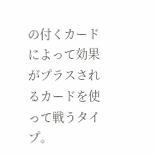の付くカードによって効果がプラスされるカードを使って戦うタイプ。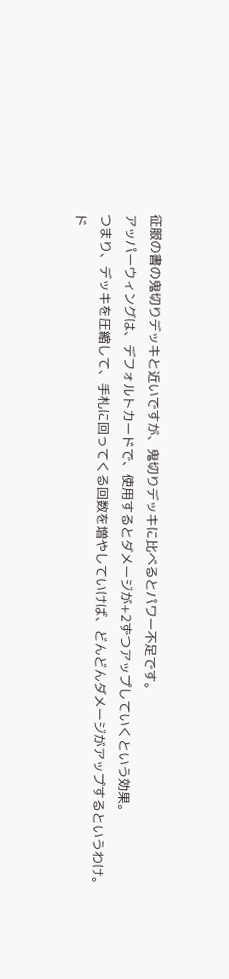征服の書の鬼切りデッキと近いですが、鬼切りデッキに比べるとパワー不足です。
アッパーウィングは、デフォルトカードで、使用するとダメージが+2ずつアップしていくという効果。
つまり、デッキを圧縮して、手札に回ってくる回数を増やしていけば、どんどんダメージがアップするというわけ。
ド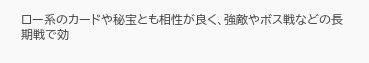ロー系のカードや秘宝とも相性が良く、強敵やボス戦などの長期戦で効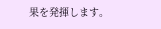果を発揮します。